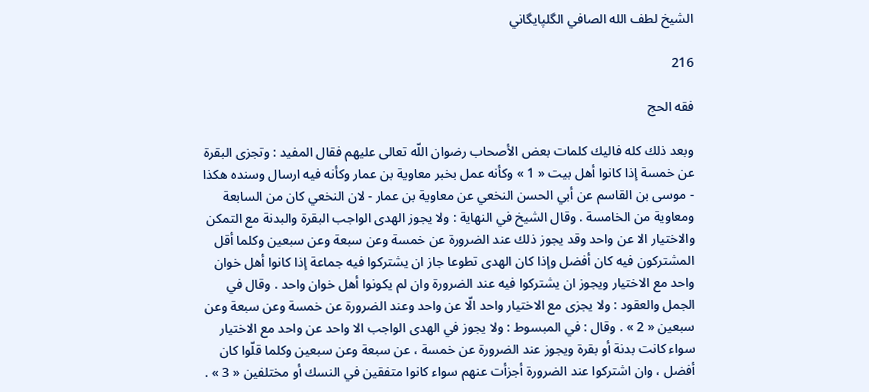الشيخ لطف الله الصافي الگلپايگاني

216

فقه الحج

وبعد ذلك كله فاليك كلمات بعض الأصحاب رضوان اللّه تعالى عليهم فقال المفيد : وتجزى البقرة عن خمسة إذا كانوا أهل بيت « 1 » وكأنه عمل بخبر معاوية بن عمار وكأنه فيه ارسال وسنده هكذا - موسى بن القاسم عن أبي الحسن النخعي عن معاوية بن عمار - لان النخعي كان من السابعة ومعاوية من الخامسة . وقال الشيخ في النهاية : ولا يجوز الهدى الواجب البقرة والبدنة مع التمكن والاختيار الا عن واحد وقد يجوز ذلك عند الضرورة عن خمسة وعن سبعة وعن سبعين وكلما أقل المشتركون فيه كان أفضل وإذا كان الهدى تطوعا جاز ان يشتركوا فيه جماعة إذا كانوا أهل خوان واحد مع الاختيار ويجوز ان يشتركوا فيه عند الضرورة وان لم يكونوا أهل خوان واحد . وقال في الجمل والعقود : ولا يجزى مع الاختيار واحد الّا عن واحد وعند الضرورة عن خمسة وعن سبعة وعن سبعين « 2 » . وقال : في المبسوط : ولا يجوز في الهدى الواجب الا واحد عن واحد مع الاختيار سواء كانت بدنة أو بقرة ويجوز عند الضرورة عن خمسة ، عن سبعة وعن سبعين وكلما قلّوا كان أفضل ، وان اشتركوا عند الضرورة أجزأت عنهم سواء كانوا متفقين في النسك أو مختلفين « 3 » .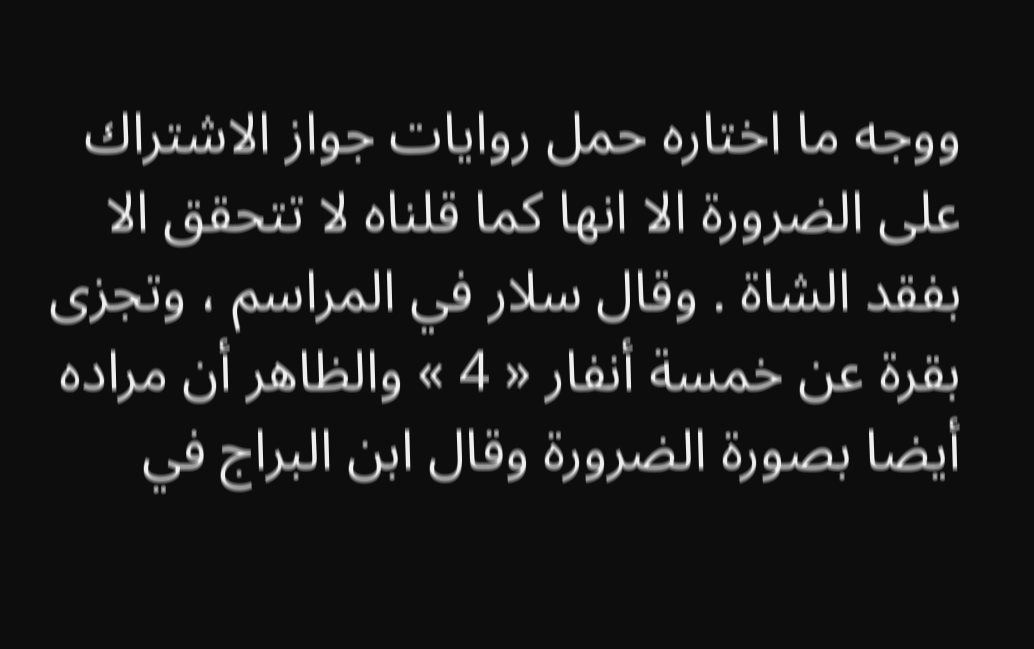ووجه ما اختاره حمل روايات جواز الاشتراك على الضرورة الا انها كما قلناه لا تتحقق الا بفقد الشاة . وقال سلار في المراسم ، وتجزى بقرة عن خمسة أنفار « 4 » والظاهر أن مراده أيضا بصورة الضرورة وقال ابن البراج في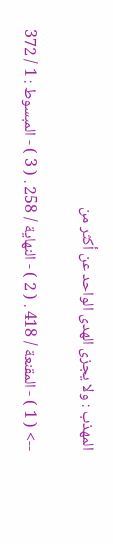المهذب : ولا يجزى الهدى الواحد عن أكثر من

--> ( 1 ) - المقنعة / 418 . ( 2 ) - النهاية / 258 . ( 3 ) - المبسوط : 1 / 372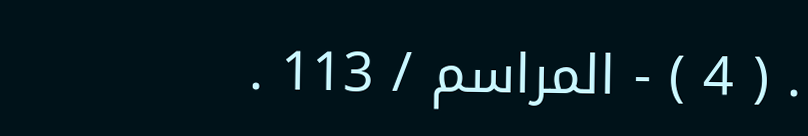. ( 4 ) - المراسم / 113 .